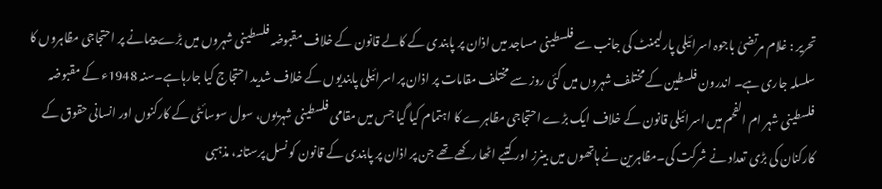تحریر : غلام مرتضیٰ باجوہ اسرائیلی پارلیمنٹ کی جانب سے فلسطینی مساجد میں اذان پر پابندی کے کالے قانون کے خلاف مقبوضہ فلسطینی شہروں میں بڑے پیمانے پر احتجاجی مظاہروں کا سلسلہ جاری ہے۔ اندرون فلسطین کے مختلف شہروں میں کئی روز سے مختلف مقامات پر اذان پر اسرائیلی پابندیوں کے خلاف شدید احتجاج کیا جارہاہے۔سنہ 1948ء کے مقبوضہ فلسطینی شہر ام الفحم میں اسرائیلی قانون کے خلاف ایک بڑے احتجاجی مظاہرے کا اہتمام کیا گیا جس میں مقامی فلسطینی شہریوں، سول سوسائٹی کے کارکنوں اور انسانی حقوق کے کارکنان کی بڑی تعداد نے شرکت کی۔مظاہرین نے ہاتھوں میں بینرز اور کتبے اٹھا رکھے تھے جن پر اذان پر پابندی کے قانون کو نسل پرستانہ، مذہبی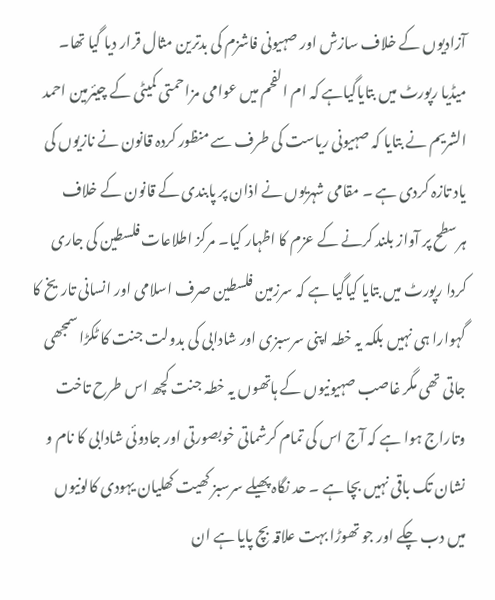آزادیوں کے خلاف سازش اور صہیونی فاشزم کی بدترین مثال قرار دیا گیا تھا۔
میڈیا رپورٹ میں بتایاگیاہے کہ ام الفحم میں عوامی مزاحمتی کمیٹی کے چیئرمین احمد الشریم نے بتایا کہ صہیونی ریاست کی طرف سے منظور کردہ قانون نے نازیوں کی یاد تازہ کردی ہے ۔ مقامی شہریوں نے اذان پر پابندی کے قانون کے خلاف ہرسطح پر آواز بلند کرنے کے عزم کا اظہار کیا۔ مرکز اطلاعات فلسطین کی جاری کردا رپورٹ میں بتایا کیاگیا ہے کہ سرزمین فلسطین صرف اسلامی اور انسانی تاریخ کا گہوارا ہی نہیں بلکہ یہ خطہ اپنی سرسبزی اور شادابی کی بدولت جنت کا ٹکڑا سمجھی جاتی تھی مگر غاصب صہیونیوں کے ہاتھوں یہ خطہ جنت کچھ اس طرح تاخت وتاراج ہوا ہے کہ آج اس کی تمام کرشماتی خوبصورتی اور جادوئی شادابی کا نام و نشان تک باقی نہیں بچا ہے ۔ حد نگاہ پھیلے سرسبز کھیت کھلیان یہودی کالونیوں میں دب چکے اور جو تھوڑا بہت علاقہ بچ پایا ہے ان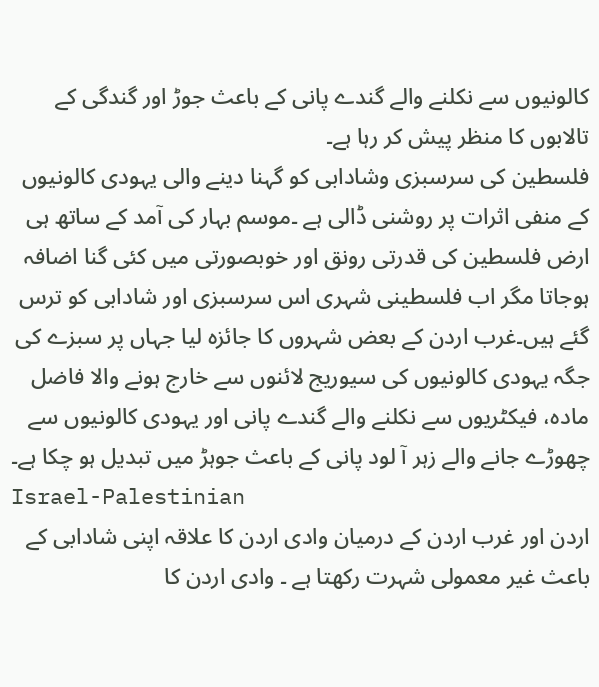کالونیوں سے نکلنے والے گندے پانی کے باعث جوڑ اور گندگی کے تالابوں کا منظر پیش کر رہا ہے۔
فلسطین کی سرسبزی وشادابی کو گہنا دینے والی یہودی کالونیوں کے منفی اثرات پر روشنی ڈالی ہے ۔موسم بہار کی آمد کے ساتھ ہی ارض فلسطین کی قدرتی رونق اور خوبصورتی میں کئی گنا اضافہ ہوجاتا مگر اب فلسطینی شہری اس سرسبزی اور شادابی کو ترس گئے ہیں۔غرب اردن کے بعض شہروں کا جائزہ لیا جہاں پر سبزے کی جگہ یہودی کالونیوں کی سیوریج لائنوں سے خارج ہونے والا فاضل مادہ، فیکٹریوں سے نکلنے والے گندے پانی اور یہودی کالونیوں سے چھوڑے جانے والے زہر آ لود پانی کے باعث جوہڑ میں تبدیل ہو چکا ہے۔
Israel-Palestinian
اردن اور غرب اردن کے درمیان وادی اردن کا علاقہ اپنی شادابی کے باعث غیر معمولی شہرت رکھتا ہے ۔ وادی اردن کا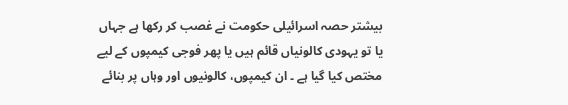بیشتر حصہ اسرائیلی حکومت نے غصب کر رکھا ہے جہاں یا تو یہودی کالونیاں قائم ہیں یا پھر فوجی کیمپوں کے لیے مختص کیا گیا ہے ۔ ان کیمپوں، کالونیوں اور وہاں پر بنائے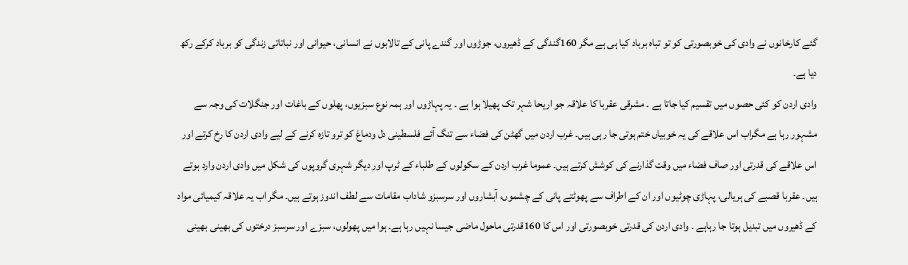گئے کارخانوں نے وادی کی خوبصورتی کو تو تباہ برباد کیا ہی ہے مگر 160گندگی کے ڈھیروں، جوڑوں اور گندے پانی کے تالابوں نے انسانی، حیوانی اور نباتاتی زندگی کو برباد کرکے رکھ دیا ہے۔
وادی اردن کو کئی حصوں میں تقسیم کیا جاتا ہے ۔ مشرقی عقربا کا علاقہ جو اریحا شہر تک پھیلا ہوا ہے ۔ یہ پہاڑوں اور ہمہ نوع سبزیوں، پھلوں کے باغات اور جنگلات کی وجہ سے مشہور رہا ہے مگراب اس علاقے کی یہ خوبیاں ختم ہوتی جا رہی ہیں۔ غرب اردن میں گھٹن کی فضاء سے تنگ آئے فلسطینی دل ودماغ کو ترو تازہ کرنے کے لیے وادی اردن کا رخ کرتے اور اس علاقے کی قدرتی اور صاف فضاء میں وقت گذارنے کی کوشش کرتے ہیں۔ عموما غرب اردن کے سکولوں کے طلباء کے ٹرپ اور دیگر شہری گروپوں کی شکل میں وادی اردن وارد ہوتے ہیں۔ عقربا قصبے کی ہریالی، پہاڑی چوٹیوں اور ان کے اطراف سے پھوٹتے پانی کے چشموں، آبشاروں اور سرسبزو شاداب مقامات سے لطف اندوز ہوتے ہیں۔ مگر اب یہ علاقہ کیمیائی مواد کے ڈھیروں میں تبدیل ہوتا جا رہاہے ۔ وادی اردن کی قدرتی خوبصورتی اور اس کا 160قدرتی ماحول ماضی جیسا نہیں رہا ہے۔ ہوا میں پھولوں، سبزے اور سرسبز درختوں کی بھینی بھینی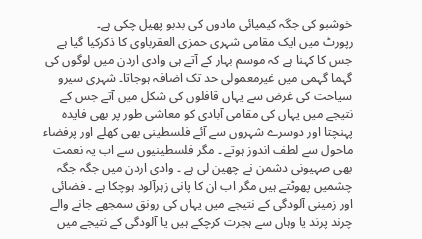خوشبو کی جگہ کیمیائی مادوں کی بدبو پھیل چکی ہے۔
رپورٹ میں ایک مقامی شہری حمزی العقرباوی کا ذکرکیا گیا ہے جس کا کہنا ہے کہ موسم بہار کے آتے ہی وادی اردن میں لوگوں کی گہما گہمی میں غیرمعمولی حد تک اضافہ ہوجاتا۔ شہری سیرو سیاحت کی غرض سے یہاں قافلوں کی شکل میں آتے جس کے نتیجے میں یہاں کی مقامی آبادی کو معاشی طور پر بھی فایدہ پہنچتا اور دوسرے شہروں سے آئے فلسطینی بھی کھلے اور پرفضاء ماحول سے لطف اندوز ہوتے ۔ مگر فلسطینیوں سے اب یہ نعمت بھی صہیونی دشمن نے چھین لی ہے ۔ وادی اردن میں جگہ جگہ چشمیں پھوٹتے ہیں مگر اب ان کا پانی زہرآلود ہوچکا ہے ۔ فضائی اور زمینی آلودگی کے نتیجے میں یہاں کی رونق سمجھے جانے والے چرند پرند یا وہاں سے ہجرت کرچکے ہیں یا آلودگی کے نتیجے میں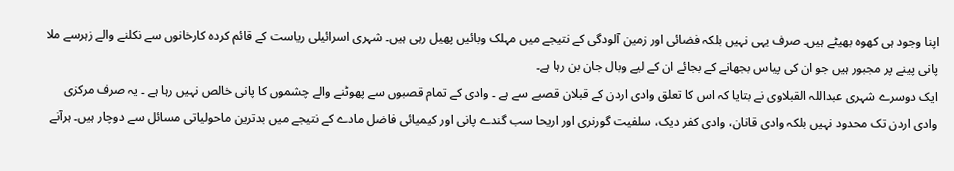اپنا وجود ہی کھوہ بھیٹے ہیں۔ صرف یہی نہیں بلکہ فضائی اور زمین آلودگی کے نتیجے میں مہلک وبائیں پھیل رہی ہیں۔ شہری اسرائیلی ریاست کے قائم کردہ کارخانوں سے نکلنے والے زہرسے ملا پانی پینے پر مجبور ہیں جو ان کی پیاس بجھانے کے بجائے ان کے لیے وبال جان بن رہا ہے۔
ایک دوسرے شہری عبداللہ القبلاوی نے بتایا کہ اس کا تعلق وادی اردن کے قبلان قصبے سے ہے ۔ وادی کے تمام قصبوں سے پھوٹنے والے چشموں کا پانی خالص نہیں رہا ہے ۔ یہ صرف مرکزی وادی اردن تک محدود نہیں بلکہ وادی قانان، وادی کفر دیک، سلفیت گورنری اور اریحا سب گندے پانی اور کیمیائی فاضل مادے کے نتیجے میں بدترین ماحولیاتی مسائل سے دوچار ہیں۔ ہرآنے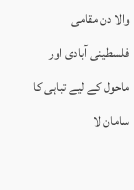والا دن مقامی فلسطینی آبادی اور ماحول کے لیے تباہی کا سامان لا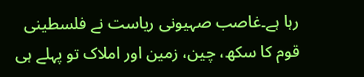رہا ہے۔غاصب صہیونی ریاست نے فلسطینی قوم کا سکھ، چین، زمین اور املاک تو پہلے ہی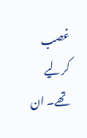غصب کرلیے تھے۔ ان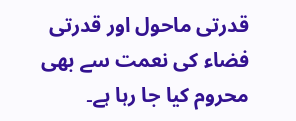قدرتی ماحول اور قدرتی فضاء کی نعمت سے بھی محروم کیا جا رہا ہے۔